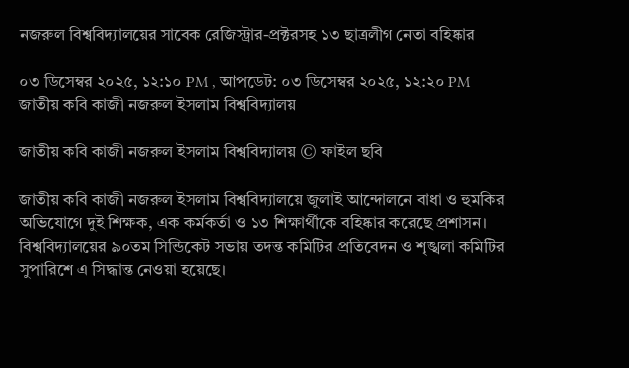নজরুল বিশ্ববিদ্যালয়ের সাবেক রেজিস্ট্রার-প্রক্টরসহ ১৩ ছাত্রলীগ নেতা বহিষ্কার

০৩ ডিসেম্বর ২০২৫, ১২:১০ PM , আপডেট: ০৩ ডিসেম্বর ২০২৫, ১২:২০ PM
জাতীয় কবি কাজী নজরুল ইসলাম বিশ্ববিদ্যালয়

জাতীয় কবি কাজী নজরুল ইসলাম বিশ্ববিদ্যালয় © ফাইল ছবি

জাতীয় কবি কাজী নজরুল ইসলাম বিশ্ববিদ্যালয়ে জুলাই আন্দোলনে বাধা ও হুমকির অভিযোগে দুই শিক্ষক, এক কর্মকর্তা ও ১৩ শিক্ষার্থীকে বহিষ্কার করেছে প্রশাসন। বিশ্ববিদ্যালয়ের ৯০তম সিন্ডিকেট সভায় তদন্ত কমিটির প্রতিবেদন ও শৃঙ্খলা কমিটির সুপারিশে এ সিদ্ধান্ত নেওয়া হয়েছে।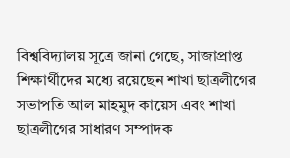বিশ্ববিদ্যালয় সূত্রে জানা গেছে, সাজাপ্রাপ্ত শিক্ষার্থীদের মধ্যে রয়েছেন শাখা ছাত্রলীগের সভাপতি আল মাহমুদ কায়েস এবং শাখা ছাত্রলীগের সাধারণ সম্পাদক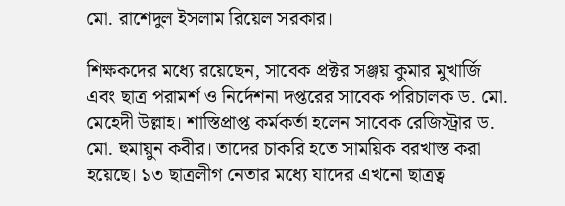মো. রাশেদুল ইসলাম রিয়েল সরকার।

শিক্ষকদের মধ্যে রয়েছেন, সাবেক প্রক্টর সঞ্জয় কুমার মুখার্জি এবং ছাত্র পরামর্শ ও নির্দেশনা দপ্তরের সাবেক পরিচালক ড. মো. মেহেদী উল্লাহ। শাস্তিপ্রাপ্ত কর্মকর্তা হলেন সাবেক রেজিস্ট্রার ড. মো. হুমায়ুন কবীর। তাদের চাকরি হতে সাময়িক বরখাস্ত করা হয়েছে। ১৩ ছাত্রলীগ নেতার মধ্যে যাদের এখনো ছাত্রত্ব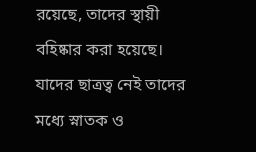রয়েছে, তাদের স্থায়ী বহিষ্কার করা হয়েছে। যাদের ছাত্রত্ব নেই তাদের মধ্যে স্নাতক ও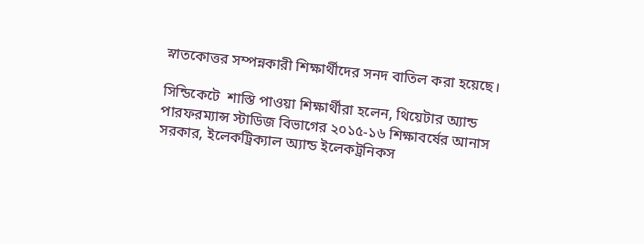স্নাতকোত্তর সম্পন্নকারী শিক্ষার্থীদের সনদ বাতিল করা হয়েছে।

সিন্ডিকেটে  শাস্তি পাওয়া শিক্ষার্থীরা হলেন, থিয়েটার অ্যান্ড পারফরম্যান্স স্টাডিজ বিভাগের ২০১৫-১৬ শিক্ষাবর্ষের আনাস সরকার, ইলেকট্রিক্যাল অ্যান্ড ইলেকট্রনিকস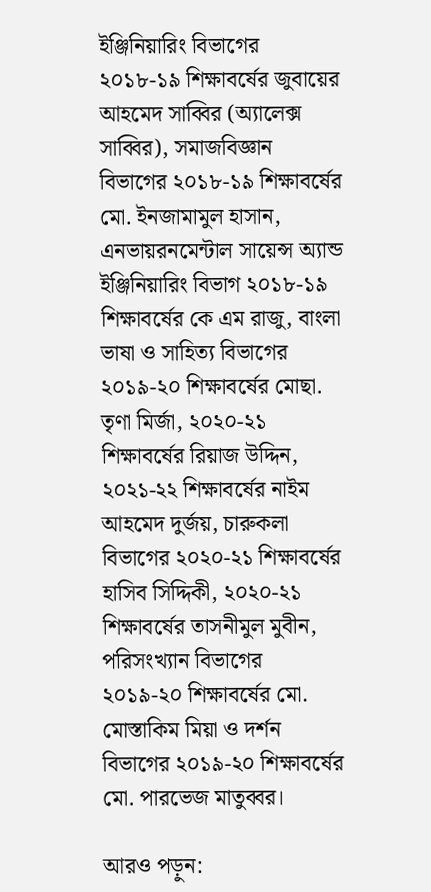ইঞ্জিনিয়ারিং বিভাগের ২০১৮-১৯ শিক্ষাবর্ষের জুবায়ের আহমেদ সাব্বির (অ্যালেক্স সাব্বির), সমাজবিজ্ঞান বিভাগের ২০১৮-১৯ শিক্ষাবর্ষের মো. ইনজামামুল হাসান, এনভায়রনমেন্টাল সায়েন্স অ্যান্ড ইঞ্জিনিয়ারিং বিভাগ ২০১৮-১৯ শিক্ষাবর্ষের কে এম রাজু, বাংলা ভাষা ও সাহিত্য বিভাগের ২০১৯-২০ শিক্ষাবর্ষের মোছা. তৃণা মির্জা, ২০২০-২১ শিক্ষাবর্ষের রিয়াজ উদ্দিন, ২০২১-২২ শিক্ষাবর্ষের নাইম আহমেদ দুর্জয়, চারুকলা বিভাগের ২০২০-২১ শিক্ষাবর্ষের হাসিব সিদ্দিকী, ২০২০-২১ শিক্ষাবর্ষের তাসনীমুল মুবীন, পরিসংখ্যান বিভাগের ২০১৯-২০ শিক্ষাবর্ষের মো. মোস্তাকিম মিয়া ও দর্শন বিভাগের ২০১৯-২০ শিক্ষাবর্ষের মো. পারভেজ মাতুব্বর।

আরও পড়ুন: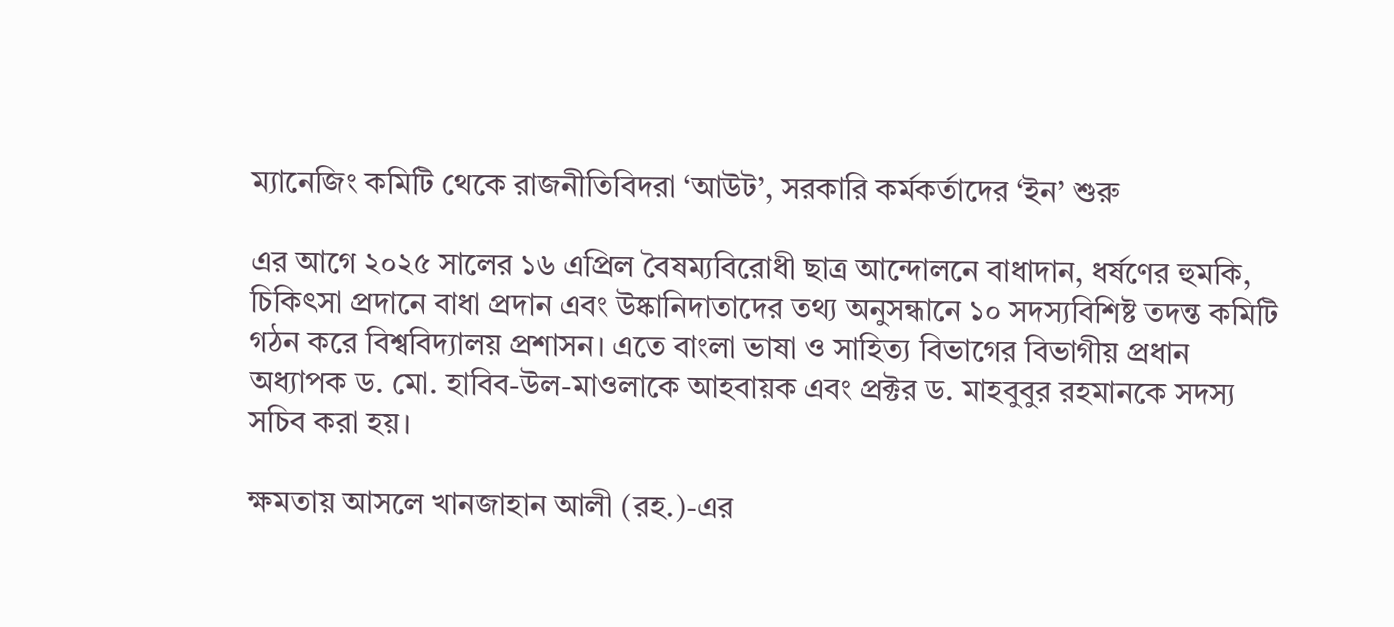ম্যানেজিং কমিটি থেকে রাজনীতিবিদরা ‘আউট’, সরকারি কর্মকর্তাদের ‘ইন’ শুরু

এর আগে ২০২৫ সালের ১৬ এপ্রিল বৈষম্যবিরোধী ছাত্র আন্দোলনে বাধাদান, ধর্ষণের হুমকি, চিকিৎসা প্রদানে বাধা প্রদান এবং উষ্কানিদাতাদের তথ্য অনুসন্ধানে ১০ সদস্যবিশিষ্ট তদন্ত কমিটি গঠন করে বিশ্ববিদ্যালয় প্রশাসন। এতে বাংলা ভাষা ও সাহিত্য বিভাগের বিভাগীয় প্রধান অধ্যাপক ড. মো. হাবিব-উল-মাওলাকে আহবায়ক এবং প্রক্টর ড. মাহবুবুর রহমানকে সদস্য সচিব করা হয়।

ক্ষমতায় আসলে খানজাহান আলী (রহ.)-এর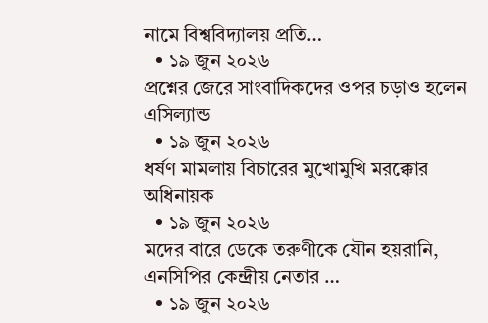নামে বিশ্ববিদ্যালয় প্রতি…
  • ১৯ জুন ২০২৬
প্রশ্নের জেরে সাংবাদিকদের ওপর চড়াও হলেন এসিল্যান্ড
  • ১৯ জুন ২০২৬
ধর্ষণ মামলায় বিচারের মুখোমুখি মরক্কোর অধিনায়ক
  • ১৯ জুন ২০২৬
মদের বারে ডেকে তরুণীকে যৌন হয়রানি, এনসিপির কেন্দ্রীয় নেতার …
  • ১৯ জুন ২০২৬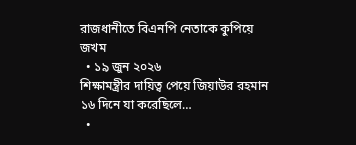রাজধানীতে বিএনপি নেতাকে কুপিয়ে জখম
  • ১৯ জুন ২০২৬
শিক্ষামন্ত্রীর দায়িত্ব পেয়ে জিয়াউর রহমান ১৬ দিনে যা করেছিলে…
  •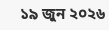১৯ জুন ২০২৬